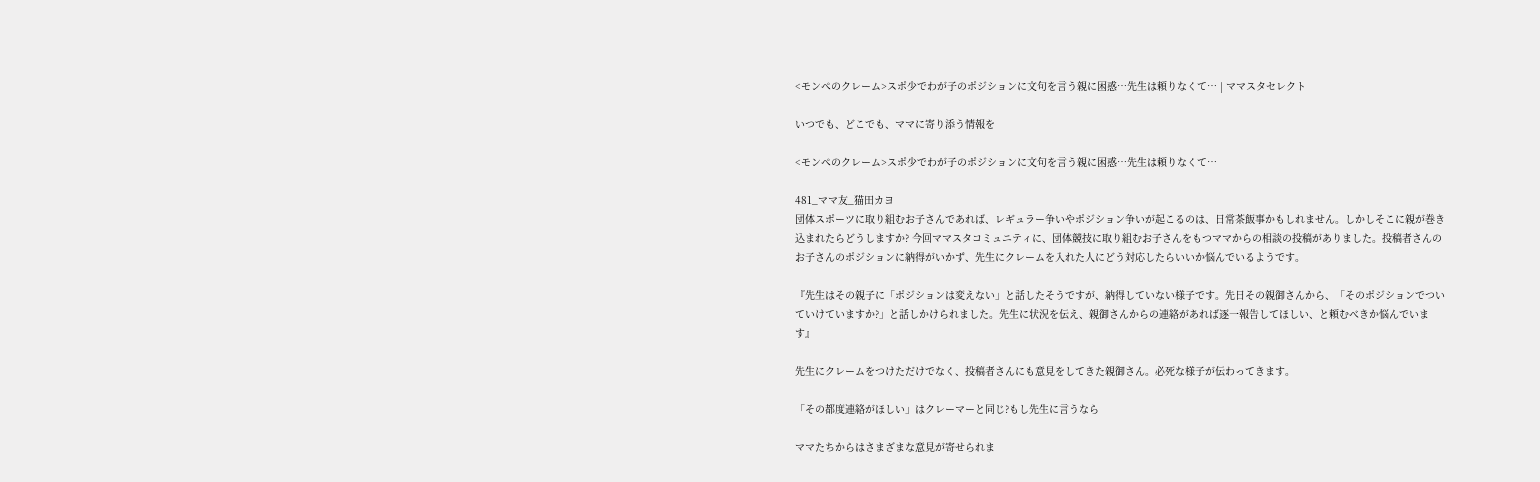<モンペのクレーム>スポ少でわが子のポジションに文句を言う親に困惑…先生は頼りなくて… | ママスタセレクト

いつでも、どこでも、ママに寄り添う情報を

<モンペのクレーム>スポ少でわが子のポジションに文句を言う親に困惑…先生は頼りなくて…

481_ママ友_猫田カヨ
団体スポーツに取り組むお子さんであれば、レギュラー争いやポジション争いが起こるのは、日常茶飯事かもしれません。しかしそこに親が巻き込まれたらどうしますか? 今回ママスタコミュニティに、団体競技に取り組むお子さんをもつママからの相談の投稿がありました。投稿者さんのお子さんのポジションに納得がいかず、先生にクレームを入れた人にどう対応したらいいか悩んでいるようです。

『先生はその親子に「ポジションは変えない」と話したそうですが、納得していない様子です。先日その親御さんから、「そのポジションでついていけていますか?」と話しかけられました。先生に状況を伝え、親御さんからの連絡があれば逐一報告してほしい、と頼むべきか悩んでいます』

先生にクレームをつけただけでなく、投稿者さんにも意見をしてきた親御さん。必死な様子が伝わってきます。

「その都度連絡がほしい」はクレーマーと同じ?もし先生に言うなら

ママたちからはさまざまな意見が寄せられま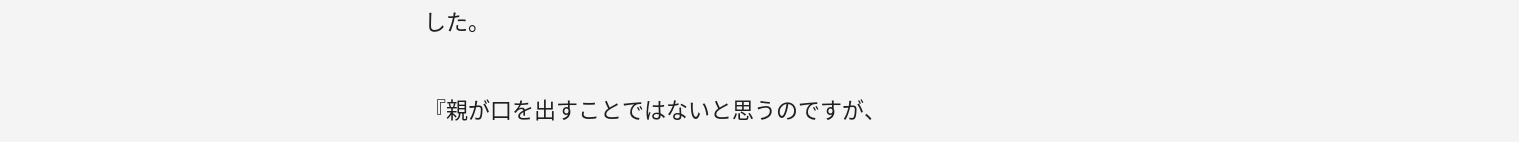した。

『親が口を出すことではないと思うのですが、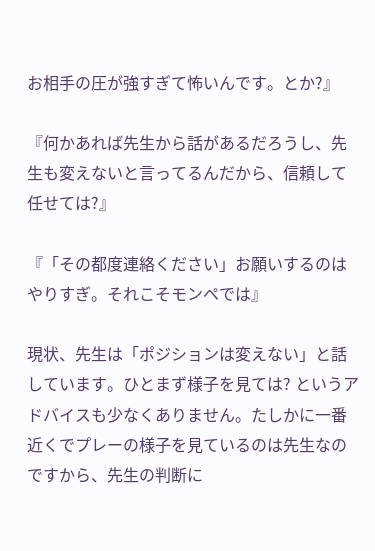お相手の圧が強すぎて怖いんです。とか?』

『何かあれば先生から話があるだろうし、先生も変えないと言ってるんだから、信頼して任せては?』

『「その都度連絡ください」お願いするのはやりすぎ。それこそモンペでは』

現状、先生は「ポジションは変えない」と話しています。ひとまず様子を見ては? というアドバイスも少なくありません。たしかに一番近くでプレーの様子を見ているのは先生なのですから、先生の判断に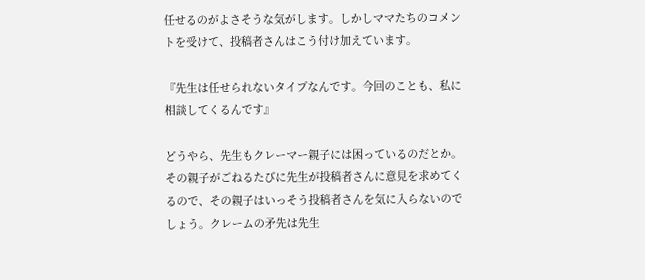任せるのがよさそうな気がします。しかしママたちのコメントを受けて、投稿者さんはこう付け加えています。

『先生は任せられないタイプなんです。今回のことも、私に相談してくるんです』

どうやら、先生もクレーマー親子には困っているのだとか。その親子がごねるたびに先生が投稿者さんに意見を求めてくるので、その親子はいっそう投稿者さんを気に入らないのでしょう。クレームの矛先は先生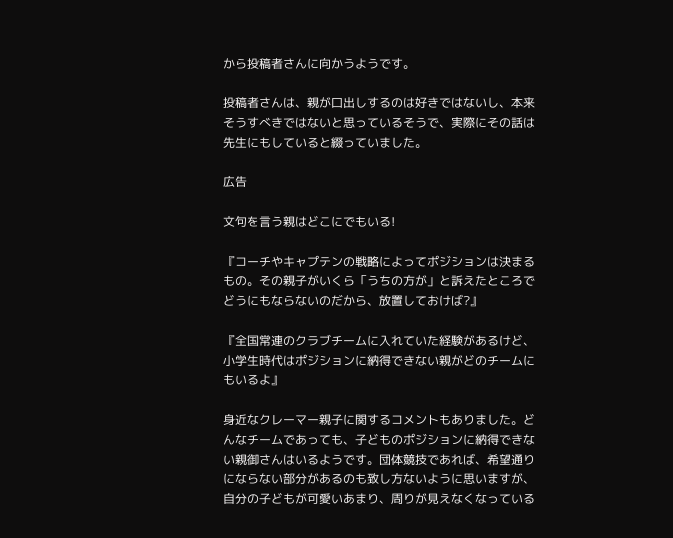から投稿者さんに向かうようです。

投稿者さんは、親が口出しするのは好きではないし、本来そうすべきではないと思っているそうで、実際にその話は先生にもしていると綴っていました。

広告

文句を言う親はどこにでもいる!

『コーチやキャプテンの戦略によってポジションは決まるもの。その親子がいくら「うちの方が」と訴えたところでどうにもならないのだから、放置しておけば?』

『全国常連のクラブチームに入れていた経験があるけど、小学生時代はポジションに納得できない親がどのチームにもいるよ』

身近なクレーマー親子に関するコメントもありました。どんなチームであっても、子どものポジションに納得できない親御さんはいるようです。団体競技であれば、希望通りにならない部分があるのも致し方ないように思いますが、自分の子どもが可愛いあまり、周りが見えなくなっている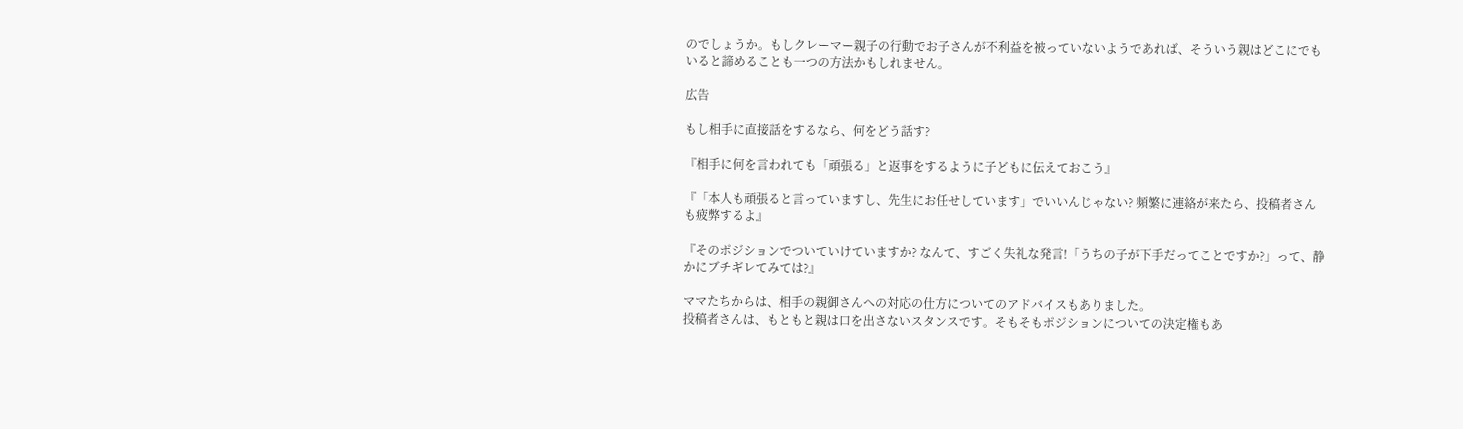のでしょうか。もしクレーマー親子の行動でお子さんが不利益を被っていないようであれば、そういう親はどこにでもいると諦めることも一つの方法かもしれません。

広告

もし相手に直接話をするなら、何をどう話す?

『相手に何を言われても「頑張る」と返事をするように子どもに伝えておこう』

『「本人も頑張ると言っていますし、先生にお任せしています」でいいんじゃない? 頻繁に連絡が来たら、投稿者さんも疲弊するよ』

『そのポジションでついていけていますか? なんて、すごく失礼な発言!「うちの子が下手だってことですか?」って、静かにブチギレてみては?』

ママたちからは、相手の親御さんへの対応の仕方についてのアドバイスもありました。
投稿者さんは、もともと親は口を出さないスタンスです。そもそもポジションについての決定権もあ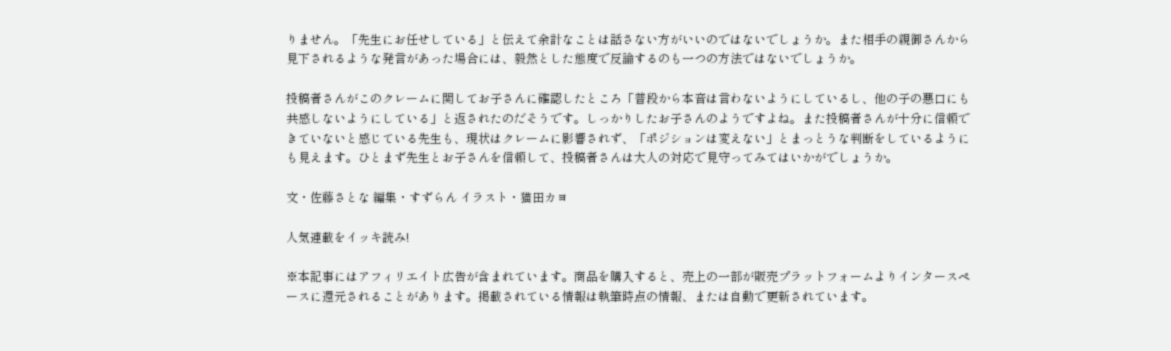りません。「先生にお任せしている」と伝えて余計なことは話さない方がいいのではないでしょうか。また相手の親御さんから見下されるような発言があった場合には、毅然とした態度で反論するのも一つの方法ではないでしょうか。

投稿者さんがこのクレームに関してお子さんに確認したところ「普段から本音は言わないようにしているし、他の子の悪口にも共感しないようにしている」と返されたのだそうです。しっかりしたお子さんのようですよね。また投稿者さんが十分に信頼できていないと感じている先生も、現状はクレームに影響されず、「ポジションは変えない」とまっとうな判断をしているようにも見えます。ひとまず先生とお子さんを信頼して、投稿者さんは大人の対応で見守ってみてはいかがでしょうか。

文・佐藤さとな 編集・すずらん イラスト・猫田カヨ

人気連載をイッキ読み!

※本記事にはアフィリエイト広告が含まれています。商品を購入すると、売上の一部が販売プラットフォームよりインタースペースに還元されることがあります。掲載されている情報は執筆時点の情報、または自動で更新されています。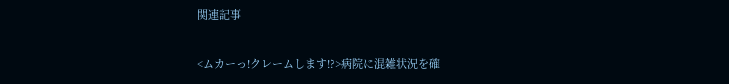関連記事

<ムカーっ!クレームします!?>病院に混雑状況を確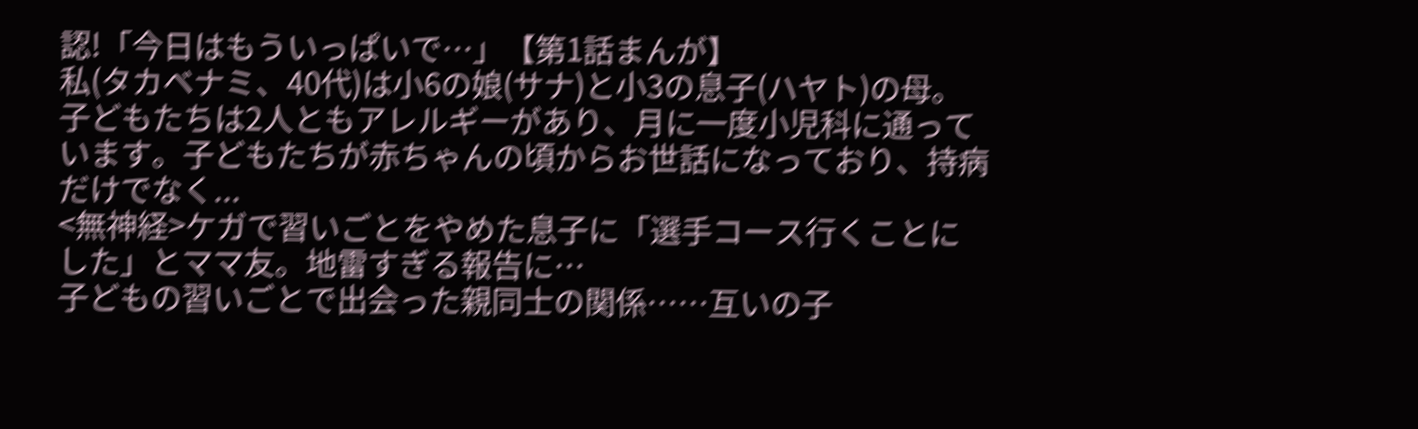認!「今日はもういっぱいで…」【第1話まんが】
私(タカベナミ、40代)は小6の娘(サナ)と小3の息子(ハヤト)の母。子どもたちは2人ともアレルギーがあり、月に一度小児科に通っています。子どもたちが赤ちゃんの頃からお世話になっており、持病だけでなく...
<無神経>ケガで習いごとをやめた息子に「選手コース行くことにした」とママ友。地雷すぎる報告に…
子どもの習いごとで出会った親同士の関係……互いの子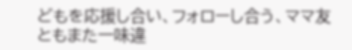どもを応援し合い、フォローし合う、ママ友ともまた一味違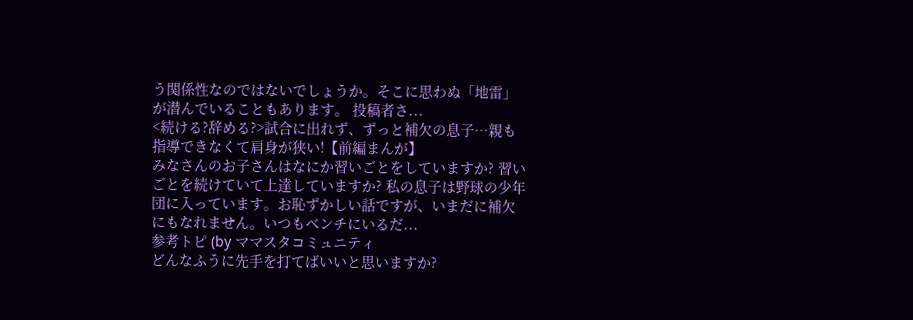う関係性なのではないでしょうか。そこに思わぬ「地雷」が潜んでいることもあります。 投稿者さ...
<続ける?辞める?>試合に出れず、ずっと補欠の息子…親も指導できなくて肩身が狭い!【前編まんが】
みなさんのお子さんはなにか習いごとをしていますか? 習いごとを続けていて上達していますか? 私の息子は野球の少年団に入っています。お恥ずかしい話ですが、いまだに補欠にもなれません。いつもベンチにいるだ...
参考トピ (by ママスタコミュニティ
どんなふうに先手を打てばいいと思いますか?